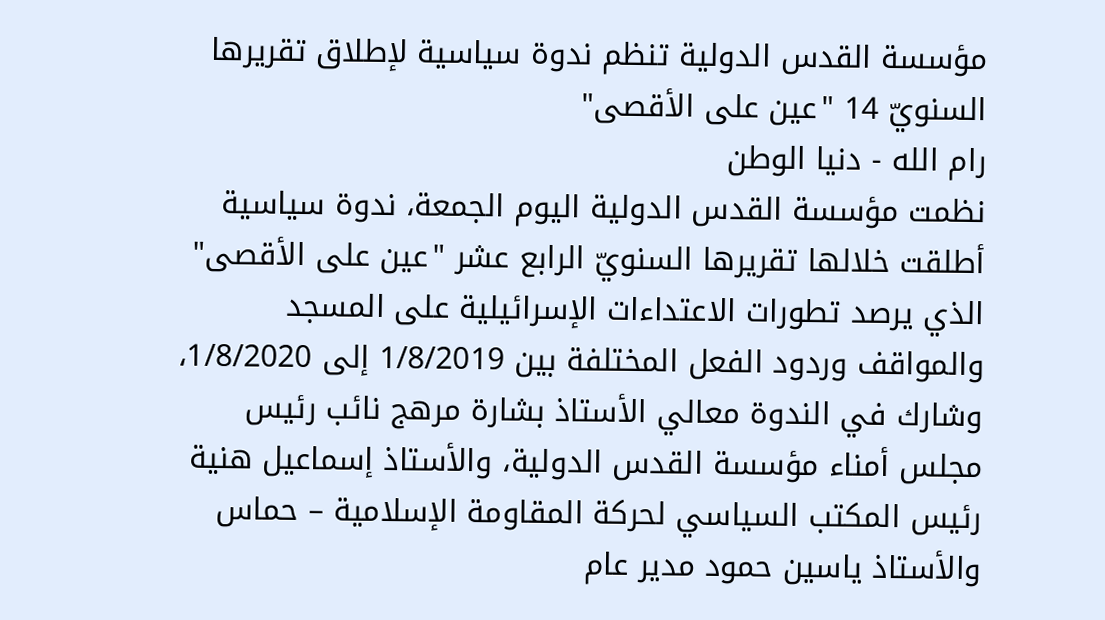مؤسسة القدس الدولية تنظم ندوة سياسية لإطلاق تقريرها السنويّ 14 "عين على الأقصى"
رام الله - دنيا الوطن
نظمت مؤسسة القدس الدولية اليوم الجمعة، ندوة سياسية أطلقت خلالها تقريرها السنويّ الرابع عشر "عين على الأقصى" الذي يرصد تطورات الاعتداءات الإسرائيلية على المسجد والمواقف وردود الفعل المختلفة بين 1/8/2019 إلى 1/8/2020، وشارك في الندوة معالي الأستاذ بشارة مرهج نائب رئيس مجلس أمناء مؤسسة القدس الدولية، والأستاذ إسماعيل هنية رئيس المكتب السياسي لحركة المقاومة الإسلامية – حماس والأستاذ ياسين حمود مدير عام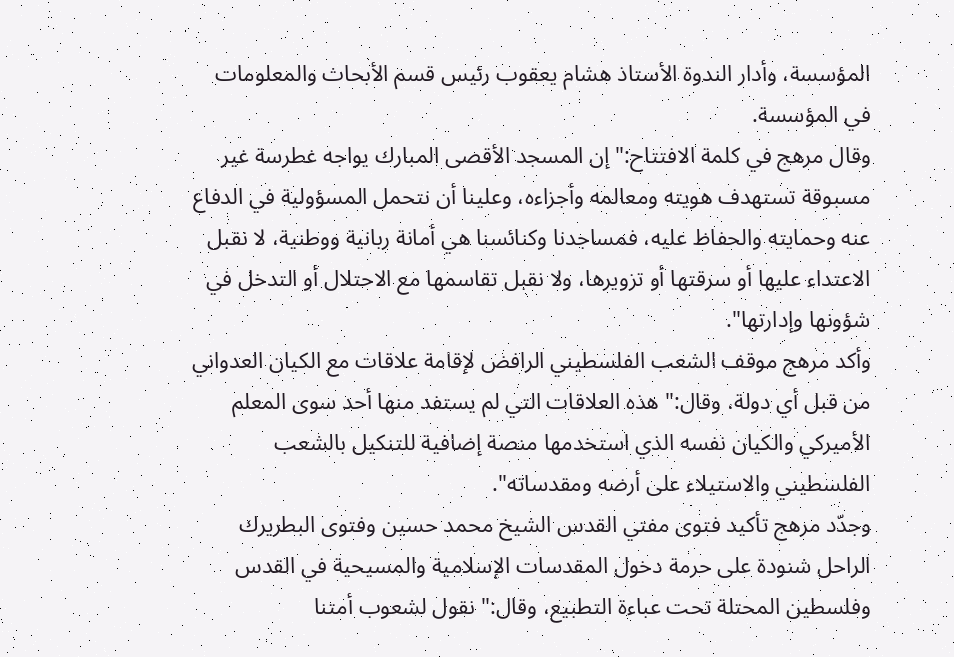المؤسسة، وأدار الندوة الأستاذ هشام يعقوب رئيس قسم الأبحاث والمعلومات في المؤسسة.
وقال مرهج في كلمة الافتتاح:" إن المسجد الأقصى المبارك يواجه غطرسة غير مسبوقة تستهدف هويته ومعالمه وأجزاءه، وعلينا أن نتحمل المسؤولية في الدفاع عنه وحمايته والحفاظ عليه، فمساجدنا وكنائسنا هي أمانة ربانية ووطنية، لا نقبل الاعتداء عليها أو سرقتها أو تزويرها، ولا نقبل تقاسمها مع الاحتلال أو التدخل في شؤونها وإدارتها".
وأكد مرهج موقف الشعب الفلسطيني الرافض لإقامة علاقات مع الكيان العدواني من قبل أي دولة، وقال:" هذه العلاقات التي لم يستفد منها أحد سوى المعلم الأميركي والكيان نفسه الذي استخدمها منصة إضافية للتنكيل بالشعب الفلسطيني والاستيلاء على أرضه ومقدساته".
وجدّد مرهج تأكيد فتوى مفتي القدس الشيخ محمد حسين وفتوى البطريرك الراحل شنودة على حرمة دخول المقدسات الإسلامية والمسيحية في القدس وفلسطين المحتلة تحت عباءة التطبيع، وقال:" نقول لشعوب أمتنا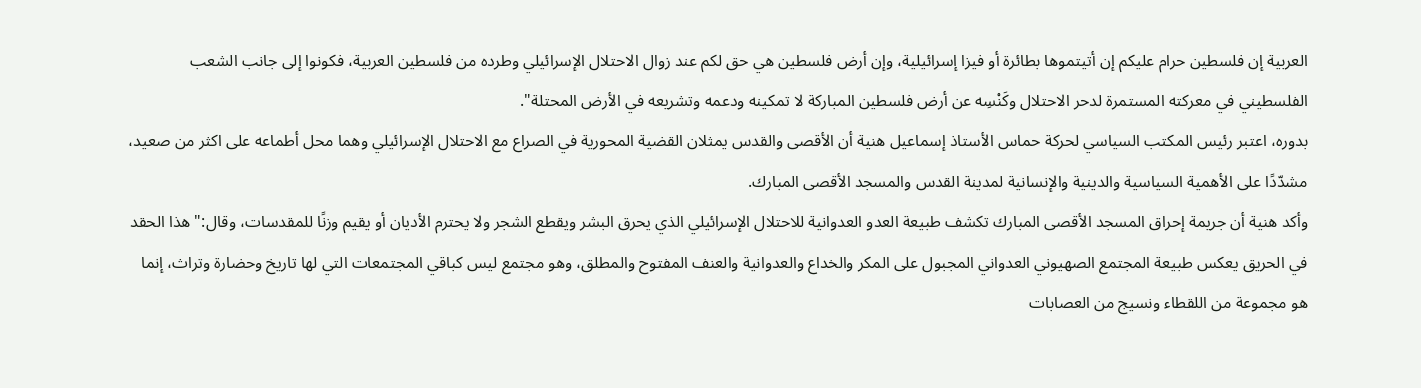العربية إن فلسطين حرام عليكم إن أتيتموها بطائرة أو فيزا إسرائيلية، وإن أرض فلسطين هي حق لكم عند زوال الاحتلال الإسرائيلي وطرده من فلسطين العربية، فكونوا إلى جانب الشعب الفلسطيني في معركته المستمرة لدحر الاحتلال وكَنْسِه عن أرض فلسطين المباركة لا تمكينه ودعمه وتشريعه في الأرض المحتلة".
بدوره، اعتبر رئيس المكتب السياسي لحركة حماس الأستاذ إسماعيل هنية أن الأقصى والقدس يمثلان القضية المحورية في الصراع مع الاحتلال الإسرائيلي وهما محل أطماعه على اكثر من صعيد، مشدّدًا على الأهمية السياسية والدينية والإنسانية لمدينة القدس والمسجد الأقصى المبارك.
وأكد هنية أن جريمة إحراق المسجد الأقصى المبارك تكشف طبيعة العدو العدوانية للاحتلال الإسرائيلي الذي يحرق البشر ويقطع الشجر ولا يحترم الأديان أو يقيم وزنًا للمقدسات، وقال:" هذا الحقد في الحريق يعكس طبيعة المجتمع الصهيوني العدواني المجبول على المكر والخداع والعدوانية والعنف المفتوح والمطلق، وهو مجتمع ليس كباقي المجتمعات التي لها تاريخ وحضارة وتراث، إنما هو مجموعة من اللقطاء ونسيج من العصابات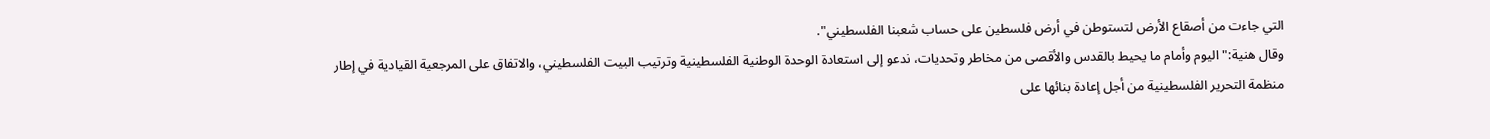التي جاءت من أصقاع الأرض لتستوطن في أرض فلسطين على حساب شعبنا الفلسطيني".
وقال هنية:" اليوم وأمام ما يحيط بالقدس والأقصى من مخاطر وتحديات، ندعو إلى استعادة الوحدة الوطنية الفلسطينية وترتيب البيت الفلسطيني، والاتفاق على المرجعية القيادية في إطار منظمة التحرير الفلسطينية من أجل إعادة بنائها على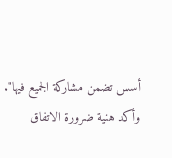أسس تضمن مشاركة الجميع فيها".
وأكد هنية ضرورة الاتفاق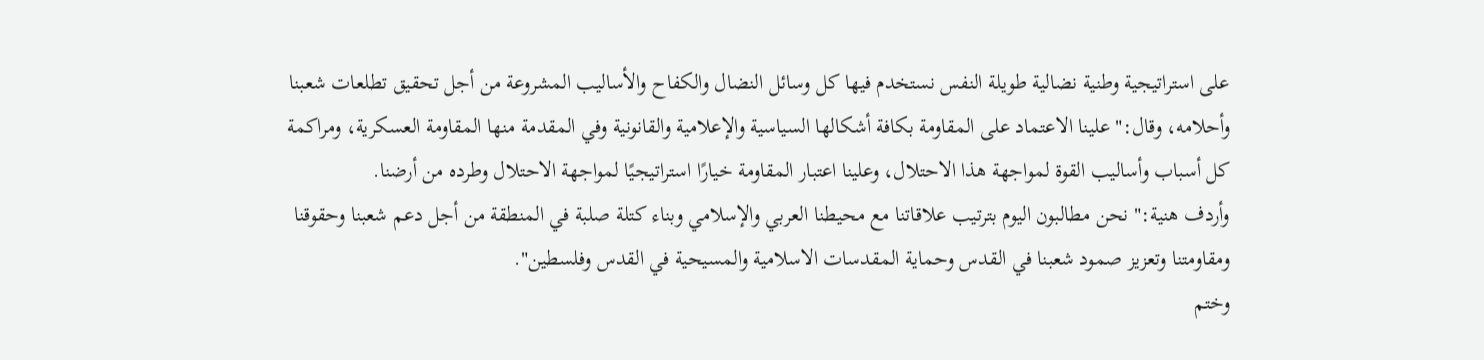على استراتيجية وطنية نضالية طويلة النفس نستخدم فيها كل وسائل النضال والكفاح والأساليب المشروعة من أجل تحقيق تطلعات شعبنا وأحلامه، وقال:" علينا الاعتماد على المقاومة بكافة أشكالها السياسية والإعلامية والقانونية وفي المقدمة منها المقاومة العسكرية، ومراكمة كل أسباب وأساليب القوة لمواجهة هذا الاحتلال، وعلينا اعتبار المقاومة خيارًا استراتيجيًا لمواجهة الاحتلال وطرده من أرضنا.
وأردف هنية:" نحن مطالبون اليوم بترتيب علاقاتنا مع محيطنا العربي والإسلامي وبناء كتلة صلبة في المنطقة من أجل دعم شعبنا وحقوقنا ومقاومتنا وتعزيز صمود شعبنا في القدس وحماية المقدسات الاسلامية والمسيحية في القدس وفلسطين".
وختم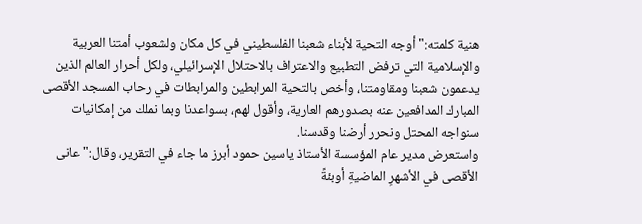هنية كلمته:" أوجه التحية لأبناء شعبنا الفلسطيني في كل مكان ولشعوب أمتنا العربية والإسلامية التي ترفض التطبيع والاعتراف بالاحتلال الإسرائيلي، ولكل أحرار العالم الذين يدعمون شعبنا ومقاومتنا، وأخص بالتحية المرابطين والمرابطات في رحاب المسجد الأقصى المبارك المدافعين عنه بصدورهم العارية، وأقول لهم، بسواعدنا وبما نملك من إمكانيات سنواجه المحتل ونحرر أرضنا وقدسنا.
واستعرض مدير عام المؤسسة الأستاذ ياسين حمود أبرز ما جاء في التقرير، وقال:" عانى الأقصى في الأشهرِ الماضيةِ أوبئةً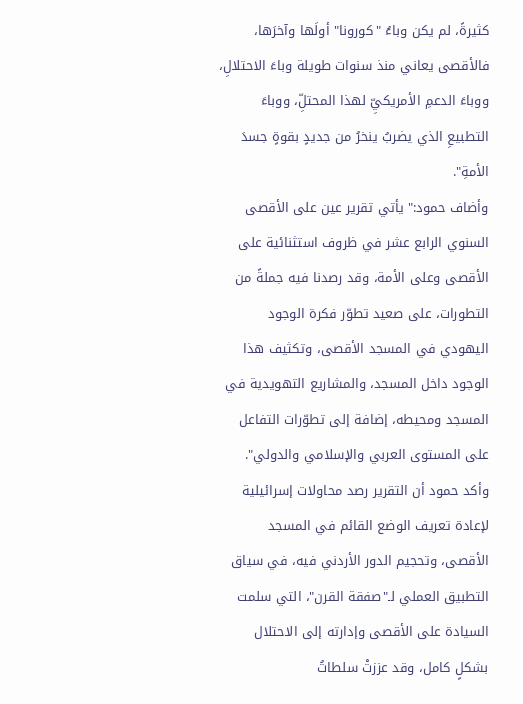كثيرةً، لم يكن وباءُ "كورونا" أولَها وآخرَها، فالأقصى يعاني منذ سنوات طويلة وباءَ الاحتلالِ، ووباءَ الدعمِ الأمريكيِّ لهذا المحتلِّ، ووباءَ التطبيعِ الذي يضربُ ينخرُ من جديدٍ بقوةٍ جسدَ الأمةِ".
وأضاف حمود:" يأتي تقرير عين على الأقصى السنوي الرابع عشر في ظروف استثنائية على الأقصى وعلى الأمة، وقد رصدنا فيه جملةً من التطورات، على صعيد تطوّر فكرة الوجود اليهودي في المسجد الأقصى، وتكثيف هذا الوجود داخل المسجد، والمشاريع التهويدية في المسجد ومحيطه، إضافة إلى تطوّرات التفاعل على المستوى العربي والإسلامي والدولي".
وأكد حمود أن التقرير رصد محاولات إسرائيلية لإعادة تعريف الوضع القائم في المسجد الأقصى، وتحجيم الدور الأردني فيه، في سياق التطبيق العملي لـ"صفقة القرن"، التي سلمت السيادة على الأقصى وإدارته إلى الاحتلال بشكلٍ كامل، وقد عززتْ سلطاتُ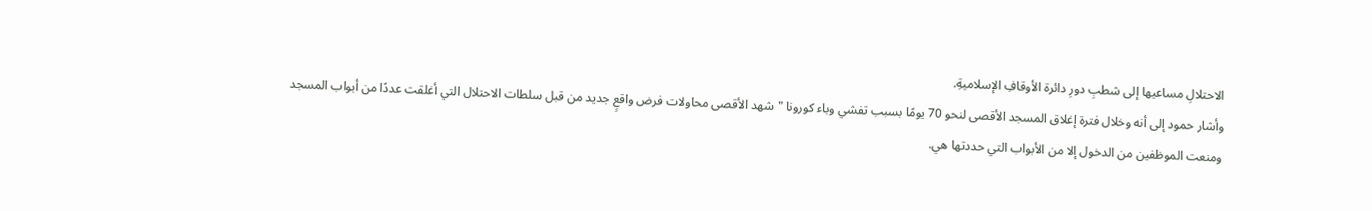الاحتلالِ مساعيها إلى شطبِ دورِ دائرة الأوقافِ الإسلاميةِ.
وأشار حمود إلى أنه وخلال فترة إغلاق المسجد الأقصى لنحو 70 يومًا بسبب تفشي وباء كورونا "شهد الأقصى محاولات فرض واقعٍ جديد من قبل سلطات الاحتلال التي أغلقت عددًا من أبواب المسجد ومنعت الموظفين من الدخول إلا من الأبواب التي حددتها هي.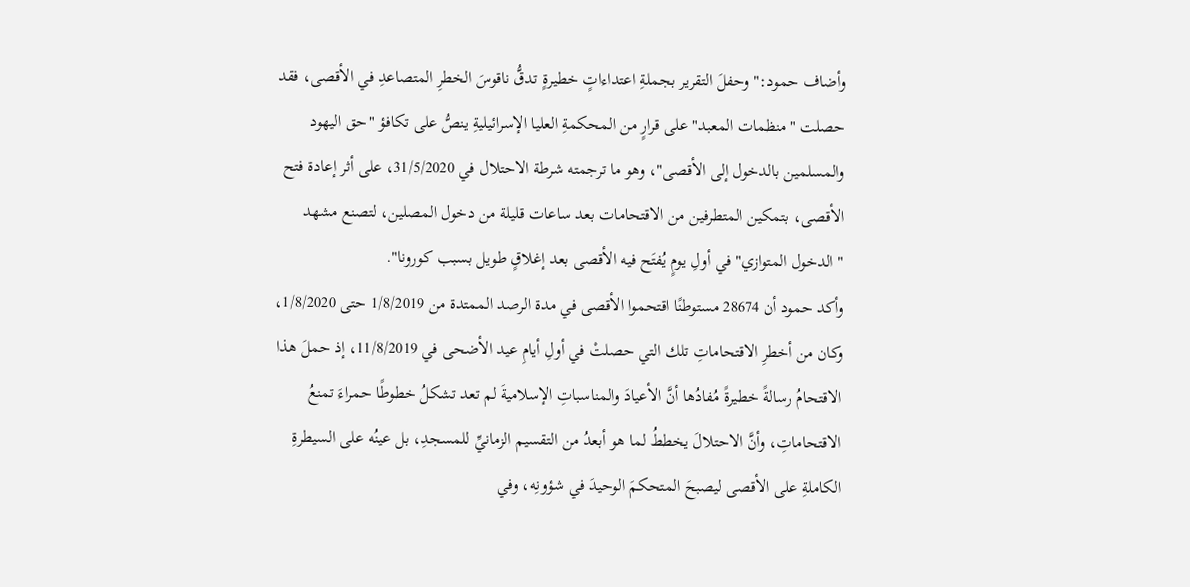وأضاف حمود:" وحفلَ التقرير بجملةِ اعتداءاتٍ خطيرةٍ تدقُّ ناقوسَ الخطرِ المتصاعدِ في الأقصى، فقد حصلت "منظمات المعبد" على قرارٍ من المحكمةِ العليا الإسرائيليةِ ينصُّ على تكافؤ "حق اليهود والمسلمين بالدخول إلى الأقصى"، وهو ما ترجمته شرطة الاحتلال في 31/5/2020، على أثر إعادة فتح الأقصى، بتمكين المتطرفين من الاقتحامات بعد ساعات قليلة من دخول المصلين، لتصنع مشهد "الدخول المتوازي" في أولِ يومٍ يُفتَح فيه الأقصى بعد إغلاقٍ طويل بسبب كورونا".
وأكد حمود أن 28674 مستوطنًا اقتحموا الأقصى في مدة الرصد الممتدة من 1/8/2019 حتى 1/8/2020، وكان من أخطرِ الاقتحاماتِ تلك التي حصلتْ في أولِ أيامِ عيد الأضحى في 11/8/2019، إذ حملَ هذا الاقتحامُ رسالةً خطيرةً مُفادُها أنَّ الأعيادَ والمناسباتِ الإسلاميةَ لم تعد تشكلُ خطوطًا حمراءَ تمنعُ الاقتحاماتِ، وأنَّ الاحتلالَ يخططُ لما هو أبعدُ من التقسيم الزمانيِّ للمسجدِ، بل عينُه على السيطرةِ الكاملةِ على الأقصى ليصبحَ المتحكمَ الوحيدَ في شؤونِه، وفي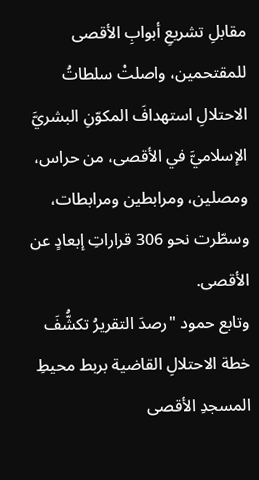مقابلِ تشريعِ أبوابِ الأقصى للمقتحمين، واصلتْ سلطاتُ الاحتلالِ استهدافَ المكوّنِ البشريَّ الإسلاميَّ في الأقصى، من حراس، ومصلين، ومرابطين ومرابطات، وسطّرت نحو 306 قراراتِ إبعادٍ عن الأقصى.
وتابع حمود "رصدَ التقريرُ تكشُّفَ خطة الاحتلالِ القاضية بربط محيطِ المسجدِ الأقصى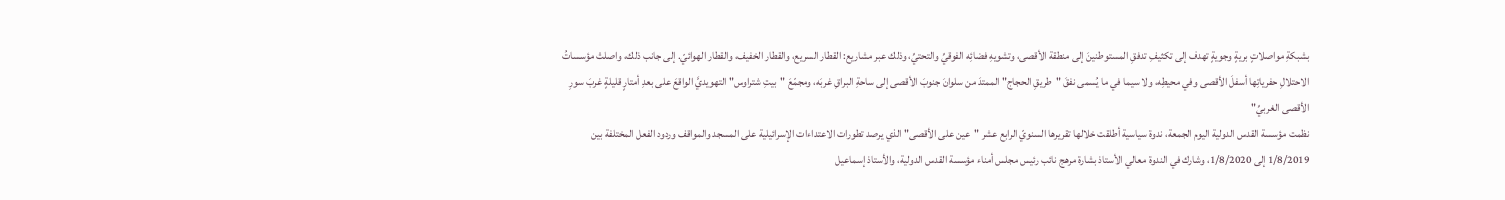بشبكةِ مواصلاتٍ بريةٍ وجويةٍ تهدف إلى تكثيفِ تدفقِ المستوطنينَ إلى منطقة الأقصى، وتشويهِ فضائِه الفوقيِّ والتحتيِّ، وذلك عبر مشاريع: القطار السريع، والقطار الخفيف، والقطار الهوائيّ. إلى جانب ذلك، واصلتْ مؤسساتُ الاحتلالِ حفرياتِها أسفلَ الأقصى وفي محيطِه، ولا سيما في ما يُسمى نفقَ "طريقِ الحجاج" الممتدَ من سلوانَ جنوبَ الأقصى إلى ساحةِ البراقِ غربَه، ومجمّعَ "بيتِ شتراوس" التهويديَّ الواقعَ على بعدِ أمتارٍ قليلةٍ غربَ سورِ الأقصى الغربيِّ"
نظمت مؤسسة القدس الدولية اليوم الجمعة، ندوة سياسية أطلقت خلالها تقريرها السنويّ الرابع عشر "عين على الأقصى" الذي يرصد تطورات الاعتداءات الإسرائيلية على المسجد والمواقف وردود الفعل المختلفة بين 1/8/2019 إلى 1/8/2020، وشارك في الندوة معالي الأستاذ بشارة مرهج نائب رئيس مجلس أمناء مؤسسة القدس الدولية، والأستاذ إسماعيل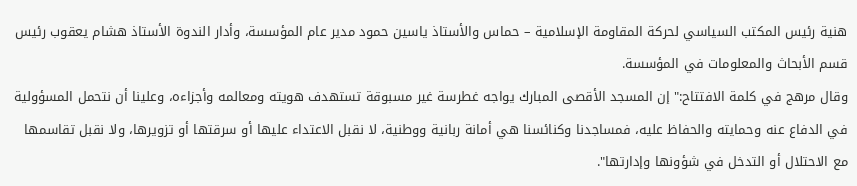هنية رئيس المكتب السياسي لحركة المقاومة الإسلامية – حماس والأستاذ ياسين حمود مدير عام المؤسسة، وأدار الندوة الأستاذ هشام يعقوب رئيس قسم الأبحاث والمعلومات في المؤسسة.
وقال مرهج في كلمة الافتتاح:" إن المسجد الأقصى المبارك يواجه غطرسة غير مسبوقة تستهدف هويته ومعالمه وأجزاءه، وعلينا أن نتحمل المسؤولية في الدفاع عنه وحمايته والحفاظ عليه، فمساجدنا وكنائسنا هي أمانة ربانية ووطنية، لا نقبل الاعتداء عليها أو سرقتها أو تزويرها، ولا نقبل تقاسمها مع الاحتلال أو التدخل في شؤونها وإدارتها".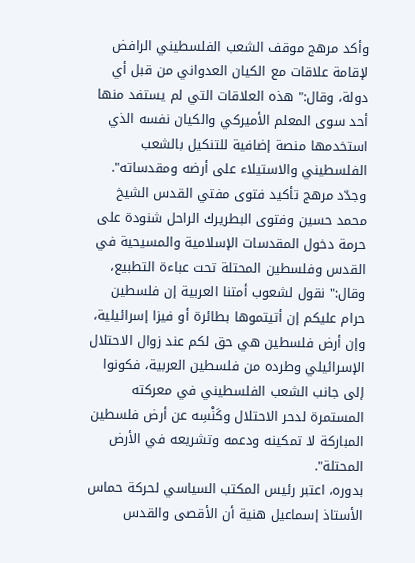وأكد مرهج موقف الشعب الفلسطيني الرافض لإقامة علاقات مع الكيان العدواني من قبل أي دولة، وقال:" هذه العلاقات التي لم يستفد منها أحد سوى المعلم الأميركي والكيان نفسه الذي استخدمها منصة إضافية للتنكيل بالشعب الفلسطيني والاستيلاء على أرضه ومقدساته".
وجدّد مرهج تأكيد فتوى مفتي القدس الشيخ محمد حسين وفتوى البطريرك الراحل شنودة على حرمة دخول المقدسات الإسلامية والمسيحية في القدس وفلسطين المحتلة تحت عباءة التطبيع، وقال:" نقول لشعوب أمتنا العربية إن فلسطين حرام عليكم إن أتيتموها بطائرة أو فيزا إسرائيلية، وإن أرض فلسطين هي حق لكم عند زوال الاحتلال الإسرائيلي وطرده من فلسطين العربية، فكونوا إلى جانب الشعب الفلسطيني في معركته المستمرة لدحر الاحتلال وكَنْسِه عن أرض فلسطين المباركة لا تمكينه ودعمه وتشريعه في الأرض المحتلة".
بدوره، اعتبر رئيس المكتب السياسي لحركة حماس الأستاذ إسماعيل هنية أن الأقصى والقدس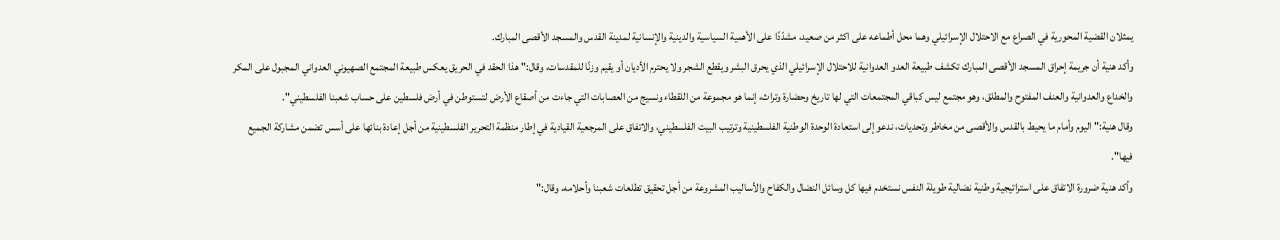يمثلان القضية المحورية في الصراع مع الاحتلال الإسرائيلي وهما محل أطماعه على اكثر من صعيد، مشدّدًا على الأهمية السياسية والدينية والإنسانية لمدينة القدس والمسجد الأقصى المبارك.
وأكد هنية أن جريمة إحراق المسجد الأقصى المبارك تكشف طبيعة العدو العدوانية للاحتلال الإسرائيلي الذي يحرق البشر ويقطع الشجر ولا يحترم الأديان أو يقيم وزنًا للمقدسات، وقال:" هذا الحقد في الحريق يعكس طبيعة المجتمع الصهيوني العدواني المجبول على المكر والخداع والعدوانية والعنف المفتوح والمطلق، وهو مجتمع ليس كباقي المجتمعات التي لها تاريخ وحضارة وتراث، إنما هو مجموعة من اللقطاء ونسيج من العصابات التي جاءت من أصقاع الأرض لتستوطن في أرض فلسطين على حساب شعبنا الفلسطيني".
وقال هنية:" اليوم وأمام ما يحيط بالقدس والأقصى من مخاطر وتحديات، ندعو إلى استعادة الوحدة الوطنية الفلسطينية وترتيب البيت الفلسطيني، والاتفاق على المرجعية القيادية في إطار منظمة التحرير الفلسطينية من أجل إعادة بنائها على أسس تضمن مشاركة الجميع فيها".
وأكد هنية ضرورة الاتفاق على استراتيجية وطنية نضالية طويلة النفس نستخدم فيها كل وسائل النضال والكفاح والأساليب المشروعة من أجل تحقيق تطلعات شعبنا وأحلامه، وقال:"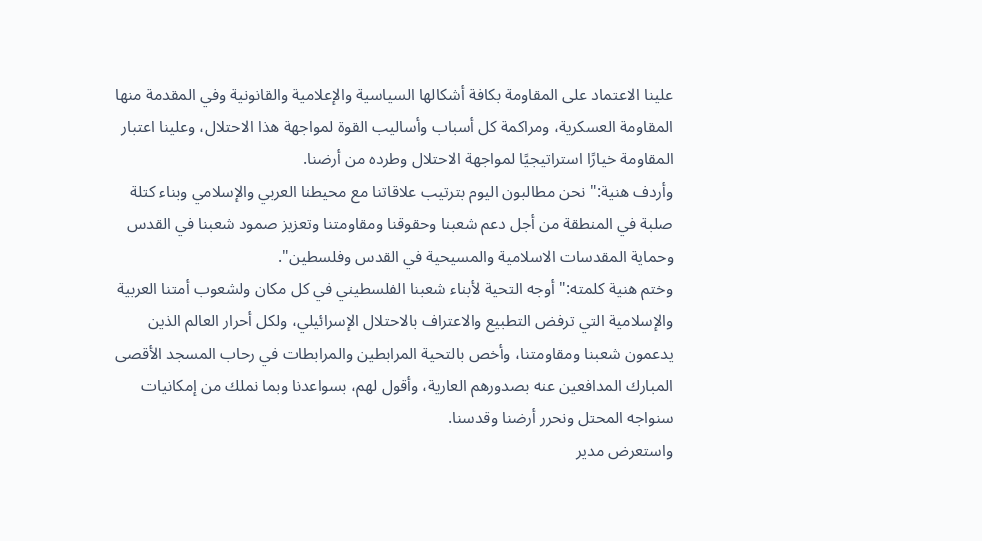علينا الاعتماد على المقاومة بكافة أشكالها السياسية والإعلامية والقانونية وفي المقدمة منها المقاومة العسكرية، ومراكمة كل أسباب وأساليب القوة لمواجهة هذا الاحتلال، وعلينا اعتبار المقاومة خيارًا استراتيجيًا لمواجهة الاحتلال وطرده من أرضنا.
وأردف هنية:" نحن مطالبون اليوم بترتيب علاقاتنا مع محيطنا العربي والإسلامي وبناء كتلة صلبة في المنطقة من أجل دعم شعبنا وحقوقنا ومقاومتنا وتعزيز صمود شعبنا في القدس وحماية المقدسات الاسلامية والمسيحية في القدس وفلسطين".
وختم هنية كلمته:" أوجه التحية لأبناء شعبنا الفلسطيني في كل مكان ولشعوب أمتنا العربية والإسلامية التي ترفض التطبيع والاعتراف بالاحتلال الإسرائيلي، ولكل أحرار العالم الذين يدعمون شعبنا ومقاومتنا، وأخص بالتحية المرابطين والمرابطات في رحاب المسجد الأقصى المبارك المدافعين عنه بصدورهم العارية، وأقول لهم، بسواعدنا وبما نملك من إمكانيات سنواجه المحتل ونحرر أرضنا وقدسنا.
واستعرض مدير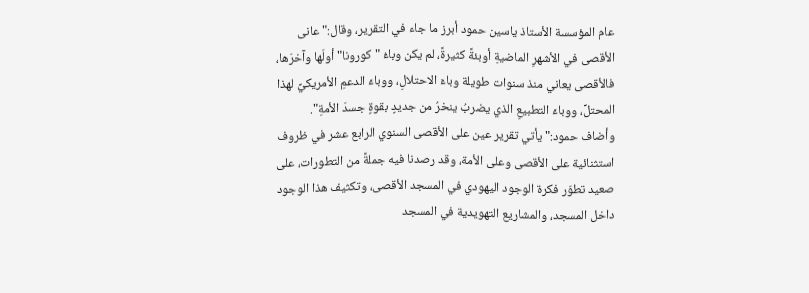عام المؤسسة الأستاذ ياسين حمود أبرز ما جاء في التقرير، وقال:" عانى الأقصى في الأشهرِ الماضيةِ أوبئةً كثيرةً، لم يكن وباءُ "كورونا" أولَها وآخرَها، فالأقصى يعاني منذ سنوات طويلة وباءَ الاحتلالِ، ووباءَ الدعمِ الأمريكيِّ لهذا المحتلِّ، ووباءَ التطبيعِ الذي يضربُ ينخرُ من جديدٍ بقوةٍ جسدَ الأمةِ".
وأضاف حمود:" يأتي تقرير عين على الأقصى السنوي الرابع عشر في ظروف استثنائية على الأقصى وعلى الأمة، وقد رصدنا فيه جملةً من التطورات، على صعيد تطوّر فكرة الوجود اليهودي في المسجد الأقصى، وتكثيف هذا الوجود داخل المسجد، والمشاريع التهويدية في المسجد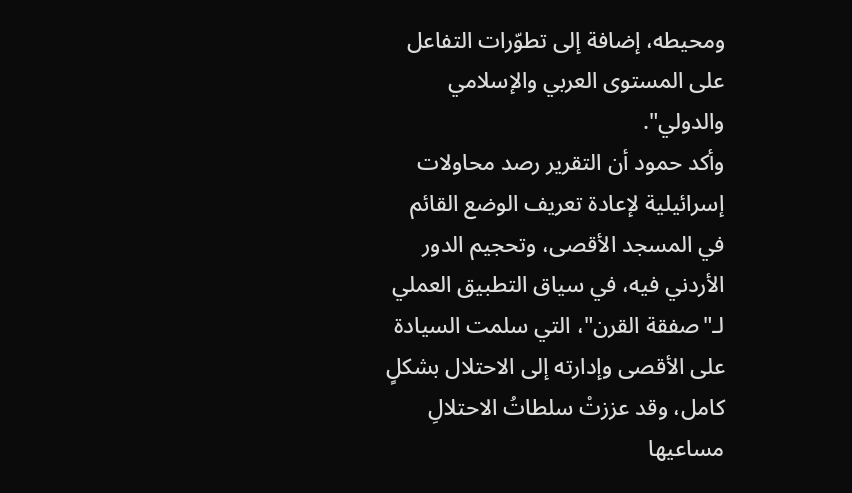ومحيطه، إضافة إلى تطوّرات التفاعل على المستوى العربي والإسلامي والدولي".
وأكد حمود أن التقرير رصد محاولات إسرائيلية لإعادة تعريف الوضع القائم في المسجد الأقصى، وتحجيم الدور الأردني فيه، في سياق التطبيق العملي لـ"صفقة القرن"، التي سلمت السيادة على الأقصى وإدارته إلى الاحتلال بشكلٍ كامل، وقد عززتْ سلطاتُ الاحتلالِ مساعيها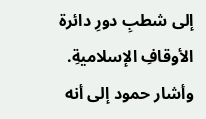إلى شطبِ دورِ دائرة الأوقافِ الإسلاميةِ.
وأشار حمود إلى أنه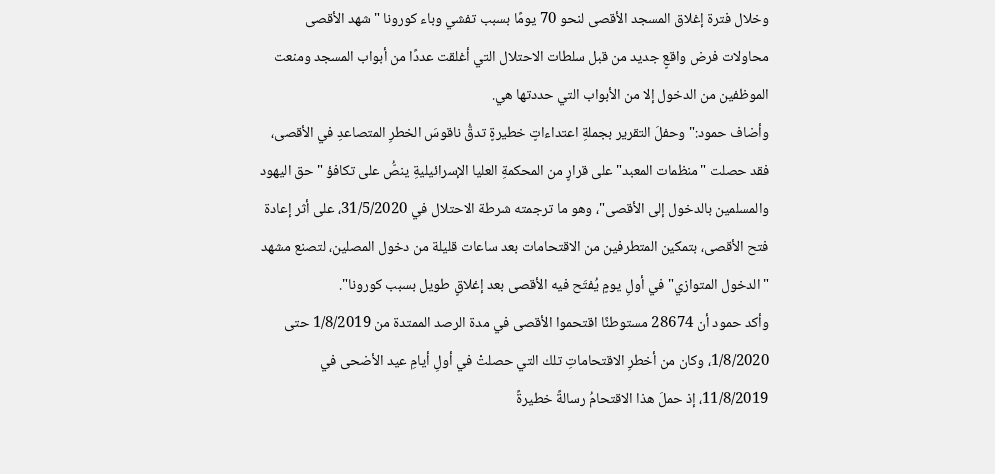وخلال فترة إغلاق المسجد الأقصى لنحو 70 يومًا بسبب تفشي وباء كورونا "شهد الأقصى محاولات فرض واقعٍ جديد من قبل سلطات الاحتلال التي أغلقت عددًا من أبواب المسجد ومنعت الموظفين من الدخول إلا من الأبواب التي حددتها هي.
وأضاف حمود:" وحفلَ التقرير بجملةِ اعتداءاتٍ خطيرةٍ تدقُّ ناقوسَ الخطرِ المتصاعدِ في الأقصى، فقد حصلت "منظمات المعبد" على قرارٍ من المحكمةِ العليا الإسرائيليةِ ينصُّ على تكافؤ "حق اليهود والمسلمين بالدخول إلى الأقصى"، وهو ما ترجمته شرطة الاحتلال في 31/5/2020، على أثر إعادة فتح الأقصى، بتمكين المتطرفين من الاقتحامات بعد ساعات قليلة من دخول المصلين، لتصنع مشهد "الدخول المتوازي" في أولِ يومٍ يُفتَح فيه الأقصى بعد إغلاقٍ طويل بسبب كورونا".
وأكد حمود أن 28674 مستوطنًا اقتحموا الأقصى في مدة الرصد الممتدة من 1/8/2019 حتى 1/8/2020، وكان من أخطرِ الاقتحاماتِ تلك التي حصلتْ في أولِ أيامِ عيد الأضحى في 11/8/2019، إذ حملَ هذا الاقتحامُ رسالةً خطيرةً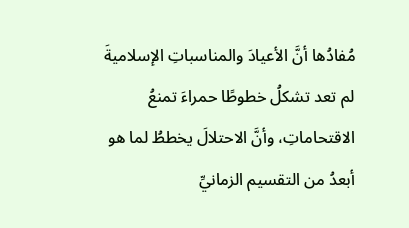مُفادُها أنَّ الأعيادَ والمناسباتِ الإسلاميةَ لم تعد تشكلُ خطوطًا حمراءَ تمنعُ الاقتحاماتِ، وأنَّ الاحتلالَ يخططُ لما هو أبعدُ من التقسيم الزمانيِّ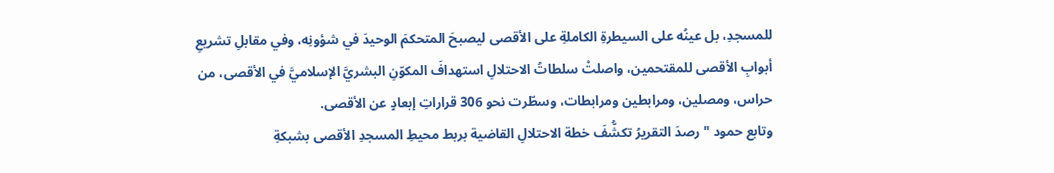للمسجدِ، بل عينُه على السيطرةِ الكاملةِ على الأقصى ليصبحَ المتحكمَ الوحيدَ في شؤونِه، وفي مقابلِ تشريعِ أبوابِ الأقصى للمقتحمين، واصلتْ سلطاتُ الاحتلالِ استهدافَ المكوّنِ البشريَّ الإسلاميَّ في الأقصى، من حراس، ومصلين، ومرابطين ومرابطات، وسطّرت نحو 306 قراراتِ إبعادٍ عن الأقصى.
وتابع حمود "رصدَ التقريرُ تكشُّفَ خطة الاحتلالِ القاضية بربط محيطِ المسجدِ الأقصى بشبكةِ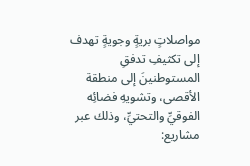مواصلاتٍ بريةٍ وجويةٍ تهدف إلى تكثيفِ تدفقِ المستوطنينَ إلى منطقة الأقصى، وتشويهِ فضائِه الفوقيِّ والتحتيِّ، وذلك عبر مشاريع: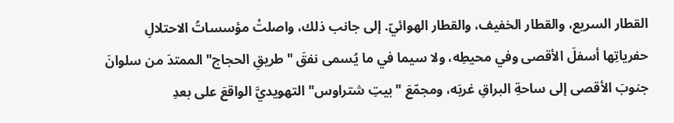القطار السريع، والقطار الخفيف، والقطار الهوائيّ. إلى جانب ذلك، واصلتْ مؤسساتُ الاحتلالِ حفرياتِها أسفلَ الأقصى وفي محيطِه، ولا سيما في ما يُسمى نفقَ "طريقِ الحجاج" الممتدَ من سلوانَ جنوبَ الأقصى إلى ساحةِ البراقِ غربَه، ومجمّعَ "بيتِ شتراوس" التهويديَّ الواقعَ على بعدِ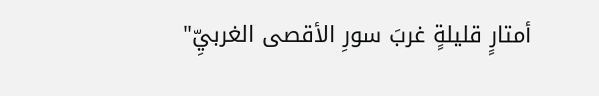أمتارٍ قليلةٍ غربَ سورِ الأقصى الغربيِّ"